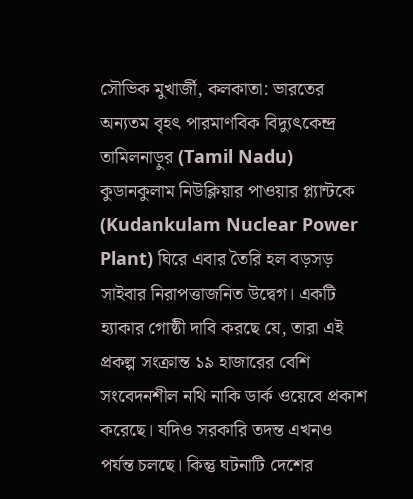সৌভিক মুখার্জী, কলকাতা: ভারতের অন্যতম বৃহৎ পারমাণবিক বিদ্যুৎকেন্দ্র তামিলনাড়ুর (Tamil Nadu) কুডানকুলাম নিউক্লিয়ার পাওয়ার প্ল্যান্টকে (Kudankulam Nuclear Power Plant) ঘিরে এবার তৈরি হল বড়সড় সাইবার নিরাপত্তাজনিত উদ্বেগ। একটি হ্যাকার গোষ্ঠী দাবি করছে যে, তারা এই প্রকল্প সংক্রান্ত ১৯ হাজারের বেশি সংবেদনশীল নথি নাকি ডার্ক ওয়েবে প্রকাশ করেছে। যদিও সরকারি তদন্ত এখনও পর্যন্ত চলছে। কিন্তু ঘটনাটি দেশের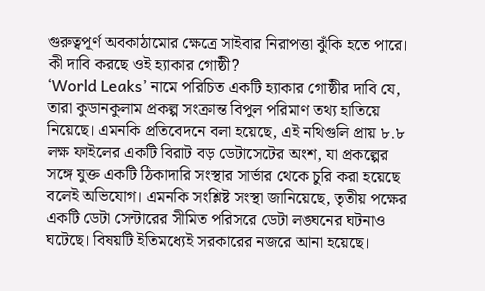গুরুত্বপূর্ণ অবকাঠামোর ক্ষেত্রে সাইবার নিরাপত্তা ঝুঁকি হতে পারে।
কী দাবি করছে ওই হ্যাকার গোষ্ঠী?
‘World Leaks’ নামে পরিচিত একটি হ্যাকার গোষ্ঠীর দাবি যে, তারা কুডানকুলাম প্রকল্প সংক্রান্ত বিপুল পরিমাণ তথ্য হাতিয়ে নিয়েছে। এমনকি প্রতিবেদনে বলা হয়েছে, এই নথিগুলি প্রায় ৮.৮ লক্ষ ফাইলের একটি বিরাট বড় ডেটাসেটের অংশ, যা প্রকল্পের সঙ্গে যুক্ত একটি ঠিকাদারি সংস্থার সার্ভার থেকে চুরি করা হয়েছে বলেই অভিযোগ। এমনকি সংশ্লিষ্ট সংস্থা জানিয়েছে, তৃতীয় পক্ষের একটি ডেটা সেন্টারের সীমিত পরিসরে ডেটা লঙ্ঘনের ঘটনাও ঘটেছে। বিষয়টি ইতিমধ্যেই সরকারের নজরে আনা হয়েছে।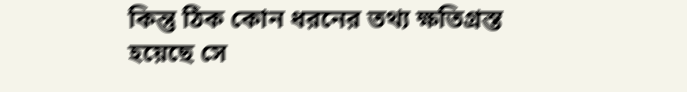কিন্তু ঠিক কোন ধরনের তথ্য ক্ষতিগ্রস্ত হয়েছে সে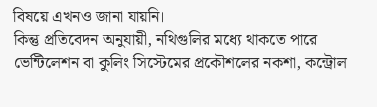বিষয়ে এখনও জানা যায়নি।
কিন্তু প্রতিবেদন অনুযায়ী, নথিগুলির মধ্যে থাকতে পারে ভেন্টিলেশন বা কুলিং সিস্টেমের প্রকৌশলের নকশা, কন্ট্রোল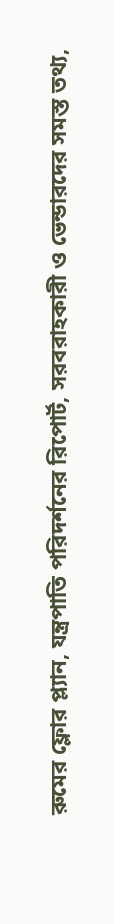রুমের ফ্লোর প্ল্যান, যন্ত্রপাতি পরিদর্শনের রিপোর্ট, সরবরাহকারী ও ভেন্ডারদের সমস্ত তথ্য,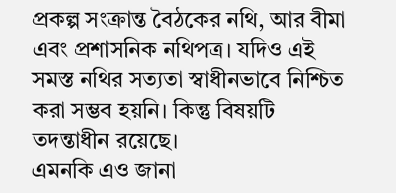প্রকল্প সংক্রান্ত বৈঠকের নথি, আর বীমা এবং প্রশাসনিক নথিপত্র। যদিও এই সমস্ত নথির সত্যতা স্বাধীনভাবে নিশ্চিত করা সম্ভব হয়নি। কিন্তু বিষয়টি তদন্তাধীন রয়েছে।
এমনকি এও জানা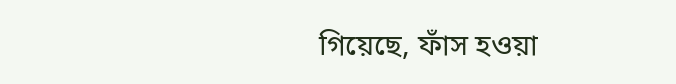গিয়েছে, ফাঁস হওয়া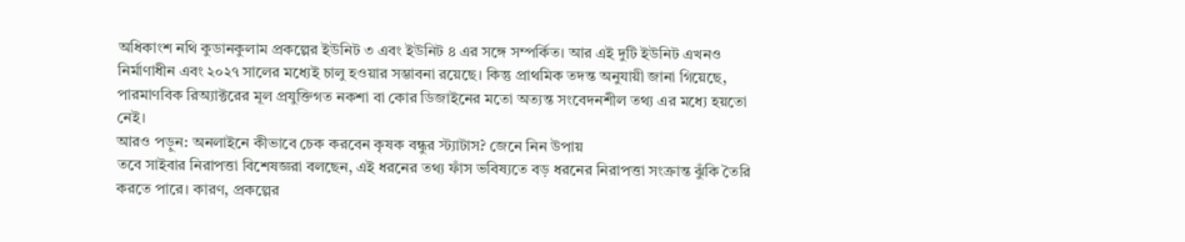অধিকাংশ নথি কুডানকুলাম প্রকল্পের ইউনিট ৩ এবং ইউনিট ৪ এর সঙ্গে সম্পর্কিত। আর এই দুটি ইউনিট এখনও নির্মাণাধীন এবং ২০২৭ সালের মধ্যেই চালু হওয়ার সম্ভাবনা রয়েছে। কিন্তু প্রাথমিক তদন্ত অনুযায়ী জানা গিয়েছে, পারমাণবিক রিঅ্যাক্টরের মূল প্রযুক্তিগত নকশা বা কোর ডিজাইনের মতো অত্যন্ত সংবেদনশীল তথ্য এর মধ্যে হয়তো নেই।
আরও পড়ুন: অনলাইনে কীভাবে চেক করবেন কৃষক বন্ধুর স্ট্যাটাস? জেনে নিন উপায়
তবে সাইবার নিরাপত্তা বিশেষজ্ঞরা বলছেন, এই ধরনের তথ্য ফাঁস ভবিষ্যতে বড় ধরনের নিরাপত্তা সংক্রান্ত ঝুঁকি তৈরি করতে পারে। কারণ, প্রকল্পের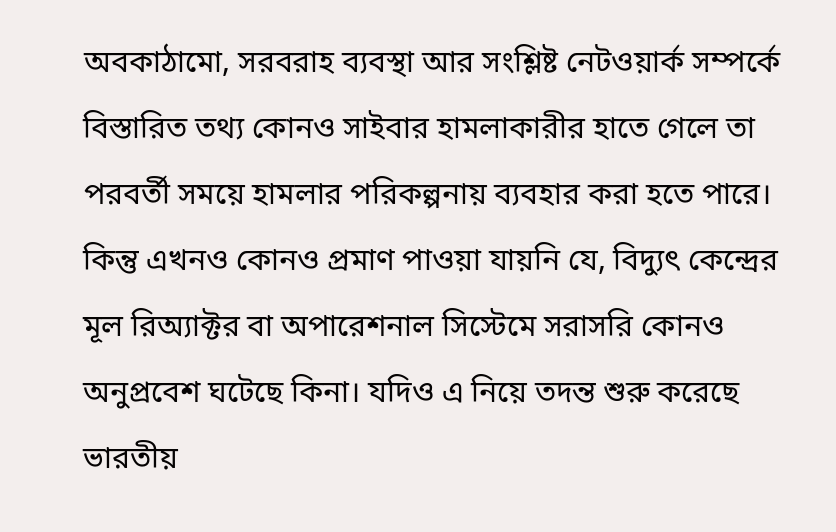অবকাঠামো, সরবরাহ ব্যবস্থা আর সংশ্লিষ্ট নেটওয়ার্ক সম্পর্কে বিস্তারিত তথ্য কোনও সাইবার হামলাকারীর হাতে গেলে তা পরবর্তী সময়ে হামলার পরিকল্পনায় ব্যবহার করা হতে পারে। কিন্তু এখনও কোনও প্রমাণ পাওয়া যায়নি যে, বিদ্যুৎ কেন্দ্রের মূল রিঅ্যাক্টর বা অপারেশনাল সিস্টেমে সরাসরি কোনও অনুপ্রবেশ ঘটেছে কিনা। যদিও এ নিয়ে তদন্ত শুরু করেছে ভারতীয়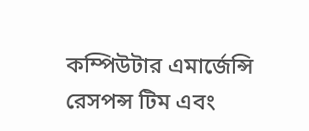কম্পিউটার এমার্জেন্সি রেসপন্স টিম এবং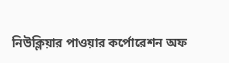নিউক্লিয়ার পাওয়ার কর্পোরেশন অফ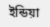ইন্ডিয়া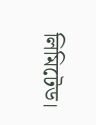লিমিটেড।